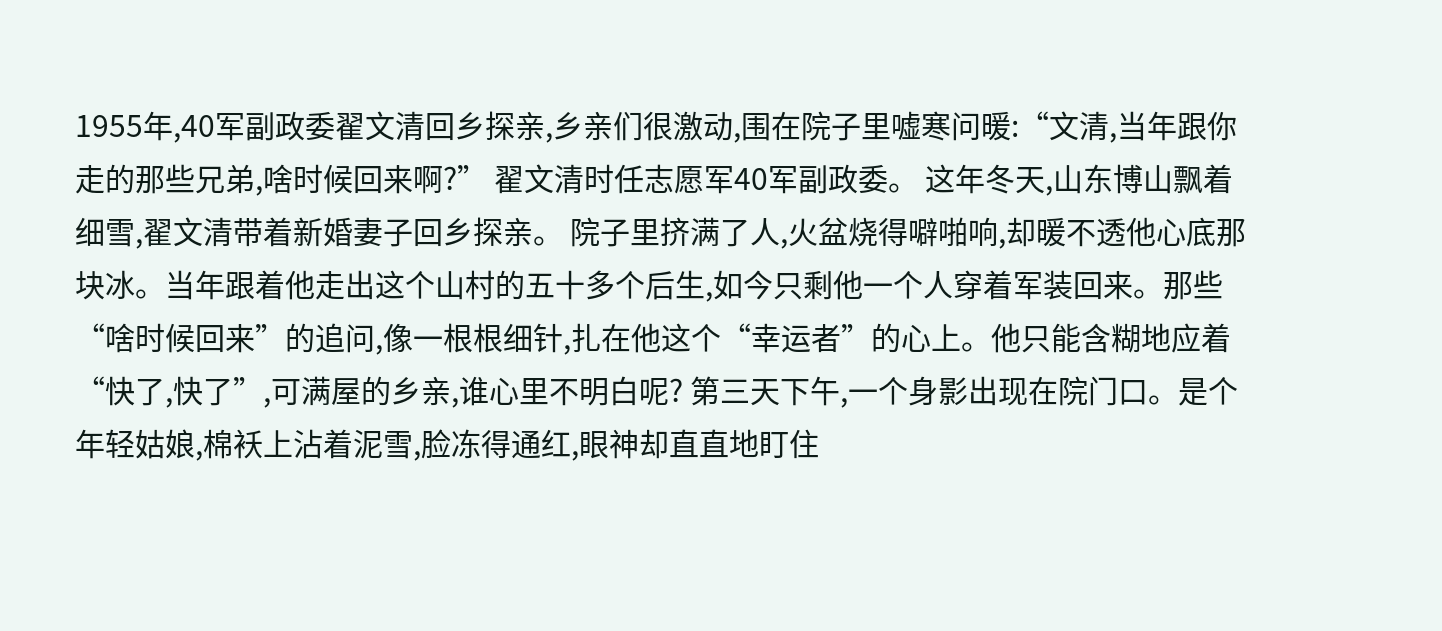1955年,40军副政委翟文清回乡探亲,乡亲们很激动,围在院子里嘘寒问暖:“文清,当年跟你走的那些兄弟,啥时候回来啊?” 翟文清时任志愿军40军副政委。 这年冬天,山东博山飘着细雪,翟文清带着新婚妻子回乡探亲。 院子里挤满了人,火盆烧得噼啪响,却暖不透他心底那块冰。当年跟着他走出这个山村的五十多个后生,如今只剩他一个人穿着军装回来。那些“啥时候回来”的追问,像一根根细针,扎在他这个“幸运者”的心上。他只能含糊地应着“快了,快了”,可满屋的乡亲,谁心里不明白呢? 第三天下午,一个身影出现在院门口。是个年轻姑娘,棉袄上沾着泥雪,脸冻得通红,眼神却直直地盯住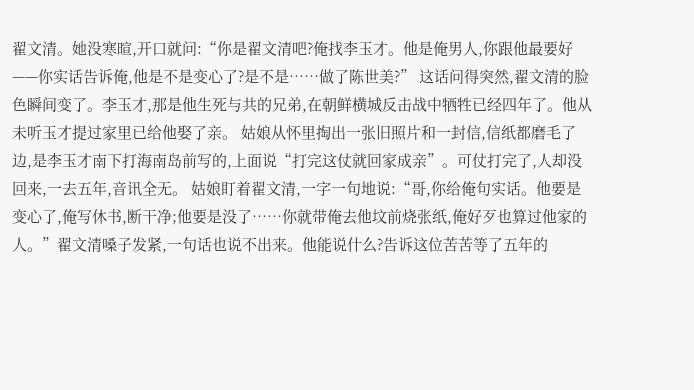翟文清。她没寒暄,开口就问:“你是翟文清吧?俺找李玉才。他是俺男人,你跟他最要好——你实话告诉俺,他是不是变心了?是不是……做了陈世美?” 这话问得突然,翟文清的脸色瞬间变了。李玉才,那是他生死与共的兄弟,在朝鲜横城反击战中牺牲已经四年了。他从未听玉才提过家里已给他娶了亲。 姑娘从怀里掏出一张旧照片和一封信,信纸都磨毛了边,是李玉才南下打海南岛前写的,上面说“打完这仗就回家成亲”。可仗打完了,人却没回来,一去五年,音讯全无。 姑娘盯着翟文清,一字一句地说:“哥,你给俺句实话。他要是变心了,俺写休书,断干净;他要是没了……你就带俺去他坟前烧张纸,俺好歹也算过他家的人。”翟文清嗓子发紧,一句话也说不出来。他能说什么?告诉这位苦苦等了五年的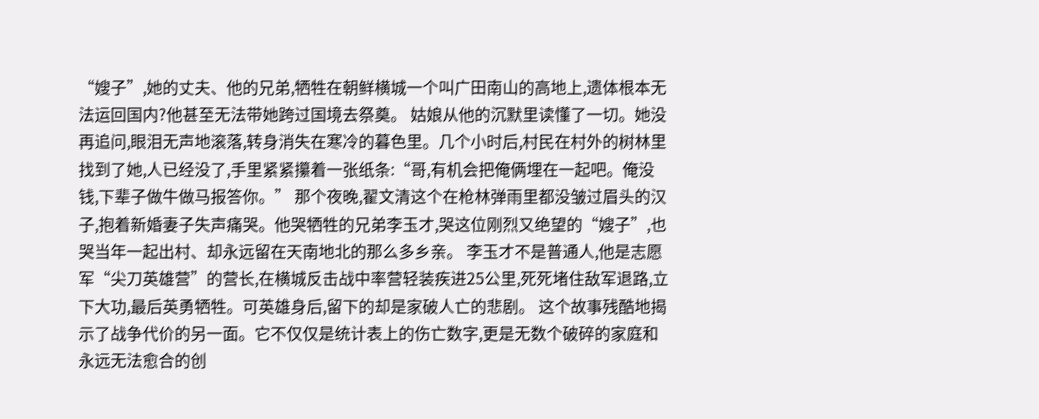“嫂子”,她的丈夫、他的兄弟,牺牲在朝鲜横城一个叫广田南山的高地上,遗体根本无法运回国内?他甚至无法带她跨过国境去祭奠。 姑娘从他的沉默里读懂了一切。她没再追问,眼泪无声地滚落,转身消失在寒冷的暮色里。几个小时后,村民在村外的树林里找到了她,人已经没了,手里紧紧攥着一张纸条:“哥,有机会把俺俩埋在一起吧。俺没钱,下辈子做牛做马报答你。” 那个夜晚,翟文清这个在枪林弹雨里都没皱过眉头的汉子,抱着新婚妻子失声痛哭。他哭牺牲的兄弟李玉才,哭这位刚烈又绝望的“嫂子”,也哭当年一起出村、却永远留在天南地北的那么多乡亲。 李玉才不是普通人,他是志愿军“尖刀英雄营”的营长,在横城反击战中率营轻装疾进25公里,死死堵住敌军退路,立下大功,最后英勇牺牲。可英雄身后,留下的却是家破人亡的悲剧。 这个故事残酷地揭示了战争代价的另一面。它不仅仅是统计表上的伤亡数字,更是无数个破碎的家庭和永远无法愈合的创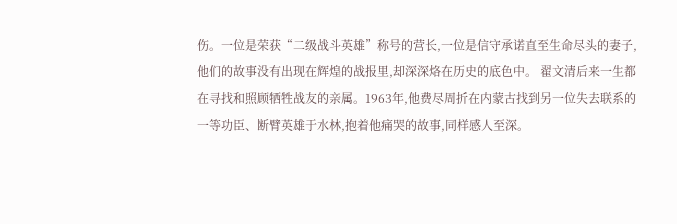伤。一位是荣获“二级战斗英雄”称号的营长,一位是信守承诺直至生命尽头的妻子,他们的故事没有出现在辉煌的战报里,却深深烙在历史的底色中。 翟文清后来一生都在寻找和照顾牺牲战友的亲属。1963年,他费尽周折在内蒙古找到另一位失去联系的一等功臣、断臂英雄于水林,抱着他痛哭的故事,同样感人至深。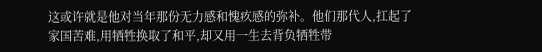这或许就是他对当年那份无力感和愧疚感的弥补。他们那代人,扛起了家国苦难,用牺牲换取了和平,却又用一生去背负牺牲带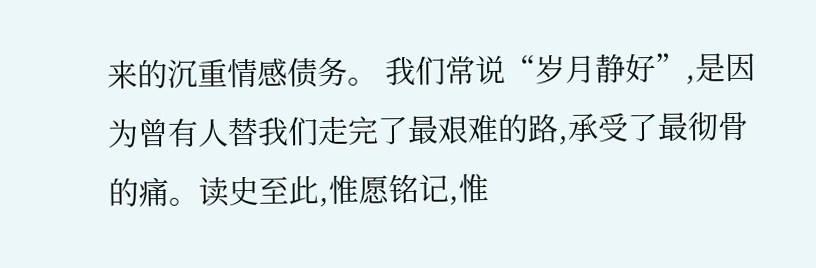来的沉重情感债务。 我们常说“岁月静好”,是因为曾有人替我们走完了最艰难的路,承受了最彻骨的痛。读史至此,惟愿铭记,惟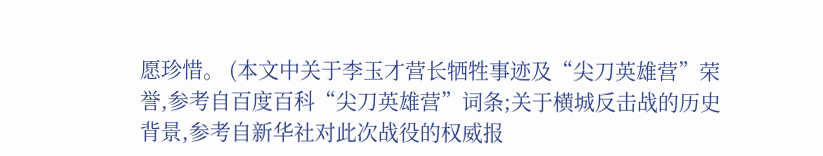愿珍惜。 (本文中关于李玉才营长牺牲事迹及“尖刀英雄营”荣誉,参考自百度百科“尖刀英雄营”词条;关于横城反击战的历史背景,参考自新华社对此次战役的权威报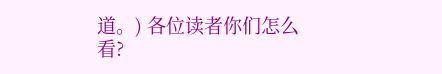道。) 各位读者你们怎么看?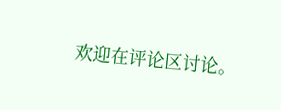欢迎在评论区讨论。